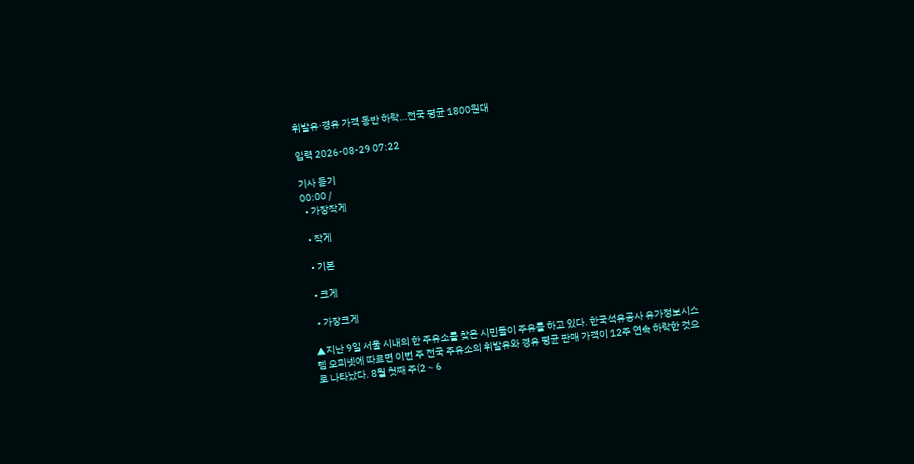휘발유·경유 가격 동반 하락…전국 평균 1800원대

입력 2026-08-29 07:22

기사 듣기
00:00 /
  • 가장작게

  • 작게

  • 기본

  • 크게

  • 가장크게

▲지난 9일 서울 시내의 한 주유소를 찾은 시민들이 주유를 하고 있다. 한국석유공사 유가정보시스템 오피넷에 따르면 이번 주 전국 주유소의 휘발유와 경유 평균 판매 가격이 12주 연속 하락한 것으로 나타났다. 8월 첫째 주(2∼6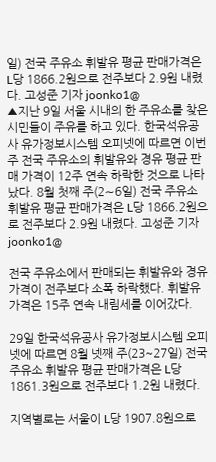일) 전국 주유소 휘발유 평균 판매가격은 L당 1866.2원으로 전주보다 2.9원 내렸다. 고성준 기자 joonko1@
▲지난 9일 서울 시내의 한 주유소를 찾은 시민들이 주유를 하고 있다. 한국석유공사 유가정보시스템 오피넷에 따르면 이번 주 전국 주유소의 휘발유와 경유 평균 판매 가격이 12주 연속 하락한 것으로 나타났다. 8월 첫째 주(2∼6일) 전국 주유소 휘발유 평균 판매가격은 L당 1866.2원으로 전주보다 2.9원 내렸다. 고성준 기자 joonko1@

전국 주유소에서 판매되는 휘발유와 경유 가격이 전주보다 소폭 하락했다. 휘발유 가격은 15주 연속 내림세를 이어갔다.

29일 한국석유공사 유가정보시스템 오피넷에 따르면 8월 넷째 주(23~27일) 전국 주유소 휘발유 평균 판매가격은 L당 1861.3원으로 전주보다 1.2원 내렸다.

지역별로는 서울이 L당 1907.8원으로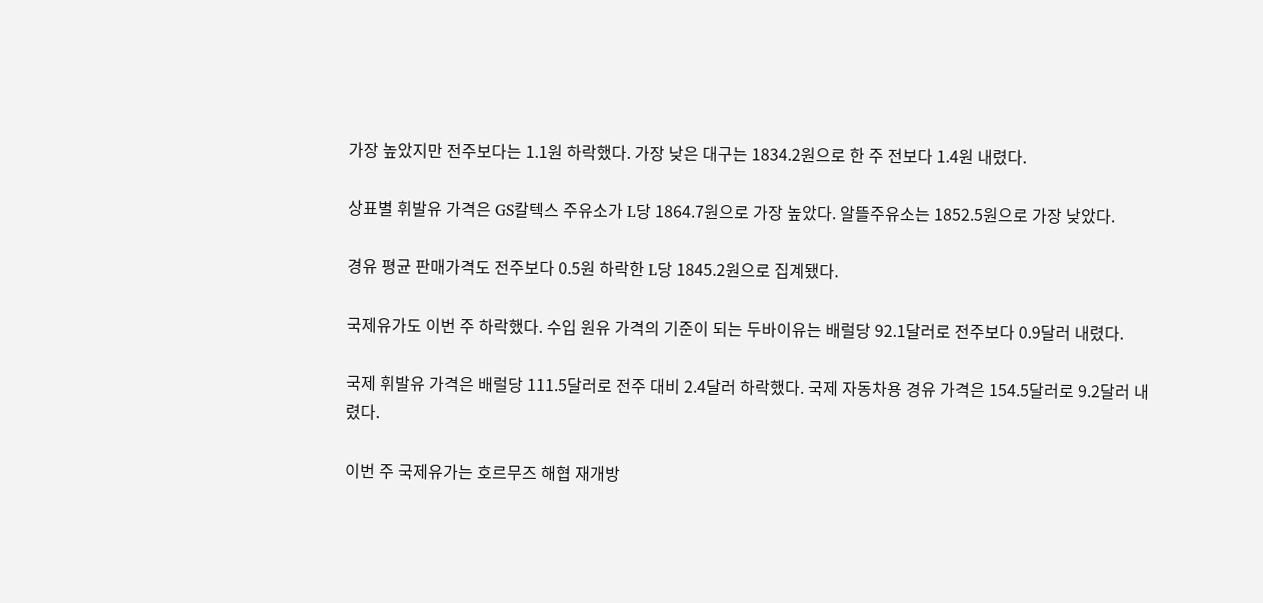가장 높았지만 전주보다는 1.1원 하락했다. 가장 낮은 대구는 1834.2원으로 한 주 전보다 1.4원 내렸다.

상표별 휘발유 가격은 GS칼텍스 주유소가 L당 1864.7원으로 가장 높았다. 알뜰주유소는 1852.5원으로 가장 낮았다.

경유 평균 판매가격도 전주보다 0.5원 하락한 L당 1845.2원으로 집계됐다.

국제유가도 이번 주 하락했다. 수입 원유 가격의 기준이 되는 두바이유는 배럴당 92.1달러로 전주보다 0.9달러 내렸다.

국제 휘발유 가격은 배럴당 111.5달러로 전주 대비 2.4달러 하락했다. 국제 자동차용 경유 가격은 154.5달러로 9.2달러 내렸다.

이번 주 국제유가는 호르무즈 해협 재개방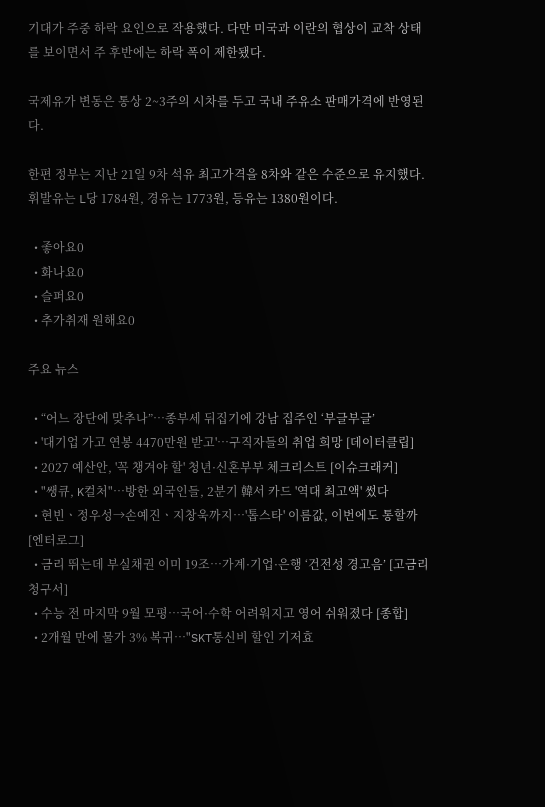기대가 주중 하락 요인으로 작용했다. 다만 미국과 이란의 협상이 교착 상태를 보이면서 주 후반에는 하락 폭이 제한됐다.

국제유가 변동은 통상 2~3주의 시차를 두고 국내 주유소 판매가격에 반영된다.

한편 정부는 지난 21일 9차 석유 최고가격을 8차와 같은 수준으로 유지했다. 휘발유는 L당 1784원, 경유는 1773원, 등유는 1380원이다.

  • 좋아요0
  • 화나요0
  • 슬퍼요0
  • 추가취재 원해요0

주요 뉴스

  • “어느 장단에 맞추나”⋯종부세 뒤집기에 강남 집주인 ‘부글부글’
  • '대기업 가고 연봉 4470만원 받고'…구직자들의 취업 희망 [데이터클립]
  • 2027 예산안, '꼭 챙겨야 할' 청년·신혼부부 체크리스트 [이슈크래커]
  • "쌩큐, K컬처"⋯방한 외국인들, 2분기 韓서 카드 '역대 최고액' 썼다
  • 현빈ㆍ정우성→손예진ㆍ지창욱까지⋯'톱스타' 이름값, 이번에도 통할까 [엔터로그]
  • 금리 뛰는데 부실채권 이미 19조…가계·기업·은행 ‘건전성 경고음’ [고금리 청구서]
  • 수능 전 마지막 9월 모평⋯국어·수학 어려워지고 영어 쉬워졌다 [종합]
  • 2개월 만에 물가 3% 복귀…"SKT통신비 할인 기저효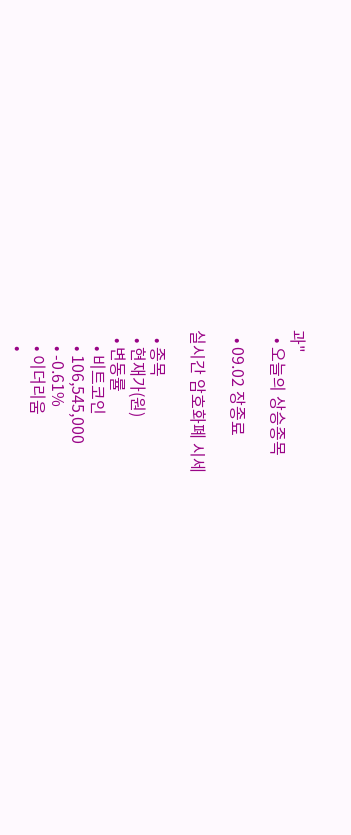과"
  • 오늘의 상승종목

  • 09.02 장종료

실시간 암호화폐 시세

  • 종목
  • 현재가(원)
  • 변동률
    • 비트코인
    • 106,545,000
    • -0.61%
    • 이더리움
    •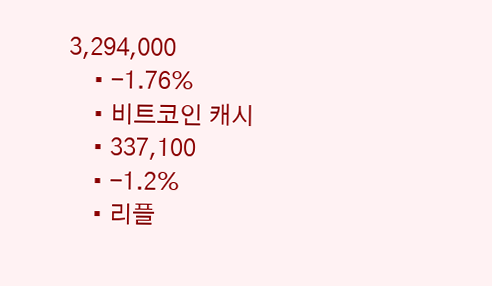3,294,000
    • -1.76%
    • 비트코인 캐시
    • 337,100
    • -1.2%
    • 리플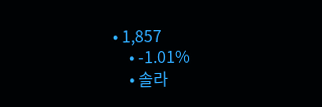• 1,857
    • -1.01%
    • 솔라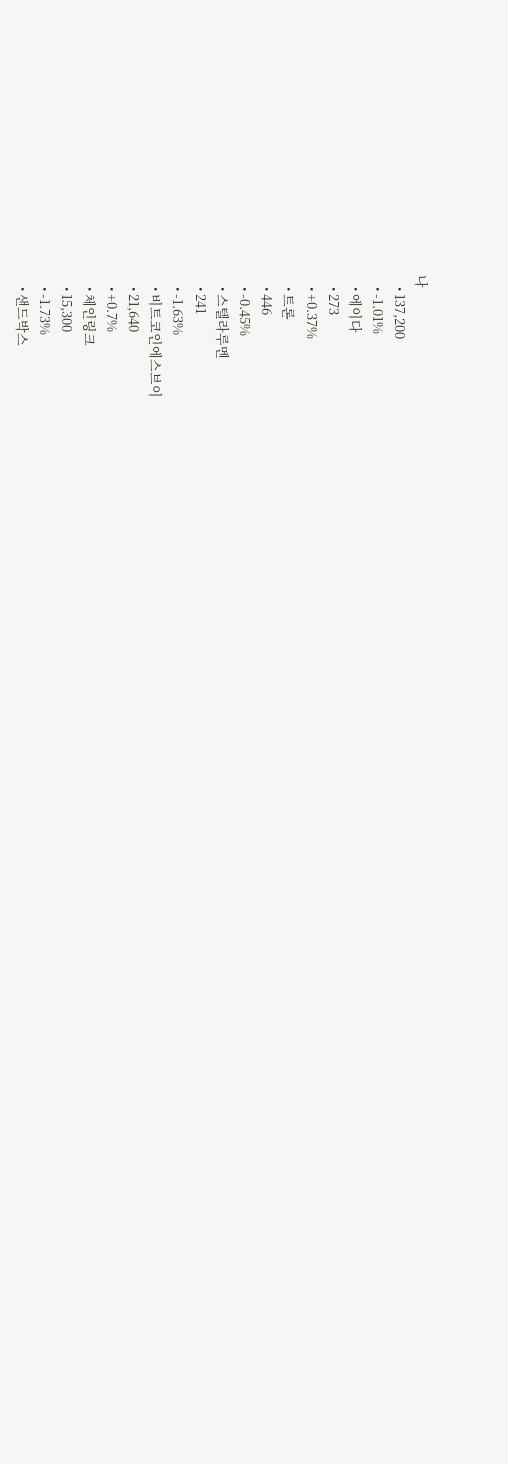나
    • 137,200
    • -1.01%
    • 에이다
    • 273
    • +0.37%
    • 트론
    • 446
    • -0.45%
    • 스텔라루멘
    • 241
    • -1.63%
    • 비트코인에스브이
    • 21,640
    • +0.7%
    • 체인링크
    • 15,300
    • -1.73%
    • 샌드박스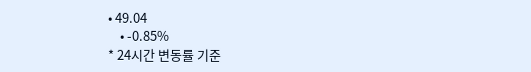• 49.04
    • -0.85%
* 24시간 변동률 기준